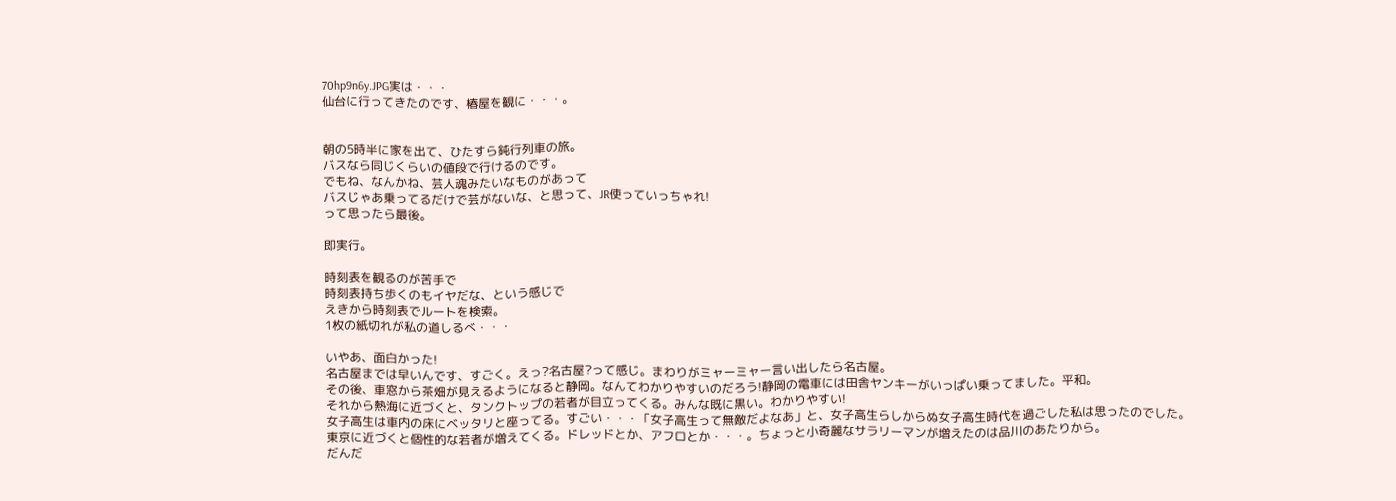70hp9n6y.JPG実は・・・
仙台に行ってきたのです、椿屋を観に・・・。


朝の5時半に家を出て、ひたすら鈍行列車の旅。
バスなら同じくらいの値段で行けるのです。
でもね、なんかね、芸人魂みたいなものがあって
バスじゃあ乗ってるだけで芸がないな、と思って、JR使っていっちゃれ!
って思ったら最後。

即実行。

時刻表を観るのが苦手で
時刻表持ち歩くのもイヤだな、という感じで
えきから時刻表でルートを検索。
1枚の紙切れが私の道しるべ・・・

いやあ、面白かった!
名古屋までは早いんです、すごく。えっ?名古屋?って感じ。まわりがミャーミャー言い出したら名古屋。
その後、車窓から茶畑が見えるようになると静岡。なんてわかりやすいのだろう!静岡の電車には田舎ヤンキーがいっぱい乗ってました。平和。
それから熱海に近づくと、タンクトップの若者が目立ってくる。みんな既に黒い。わかりやすい!
女子高生は車内の床にベッタリと座ってる。すごい・・・「女子高生って無敵だよなあ」と、女子高生らしからぬ女子高生時代を過ごした私は思ったのでした。
東京に近づくと個性的な若者が増えてくる。ドレッドとか、アフロとか・・・。ちょっと小奇麗なサラリーマンが増えたのは品川のあたりから。
だんだ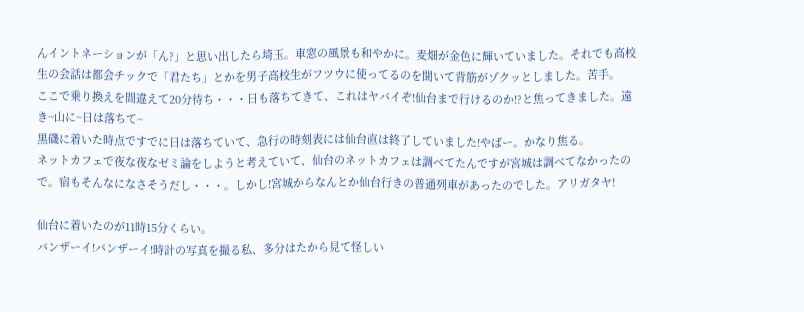んイントネーションが「ん?」と思い出したら埼玉。車窓の風景も和やかに。麦畑が金色に輝いていました。それでも高校生の会話は都会チックで「君たち」とかを男子高校生がフツウに使ってるのを聞いて背筋がゾクッとしました。苦手。
ここで乗り換えを間違えて20分待ち・・・日も落ちてきて、これはヤバイぞ!仙台まで行けるのか!?と焦ってきました。遠き~山に~日は落ちて~
黒磯に着いた時点ですでに日は落ちていて、急行の時刻表には仙台直は終了していました!やばー。かなり焦る。
ネットカフェで夜な夜なゼミ論をしようと考えていて、仙台のネットカフェは調べてたんですが宮城は調べてなかったので。宿もそんなになさそうだし・・・。しかし!宮城からなんとか仙台行きの普通列車があったのでした。アリガタヤ!

仙台に着いたのが11時15分くらい。
バンザーイ!バンザーイ!時計の写真を撮る私、多分はたから見て怪しい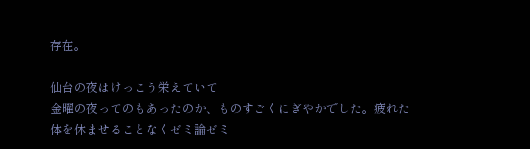存在。

仙台の夜はけっこう栄えていて
金曜の夜ってのもあったのか、ものすごくにぎやかでした。疲れた体を休ませることなくゼミ論ゼミ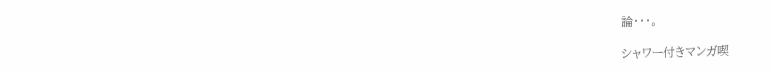論・・・。

シャワー付きマンガ喫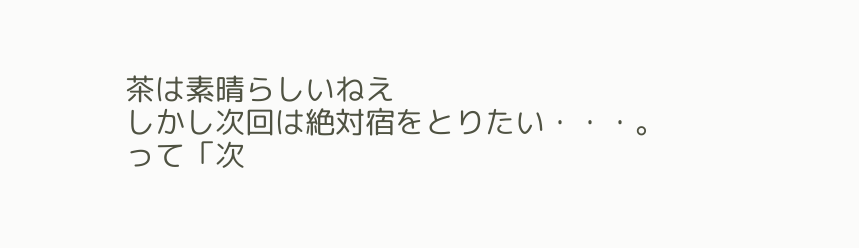茶は素晴らしいねえ
しかし次回は絶対宿をとりたい・・・。
って「次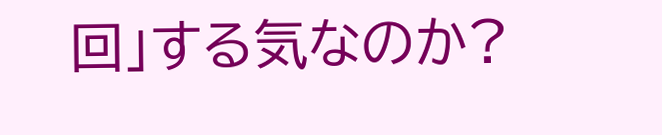回」する気なのか?